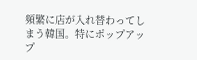頻繁に店が入れ替わってしまう韓国。特にポップアップ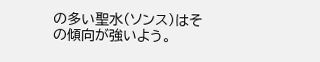の多い聖水(ソンス)はその傾向が強いよう。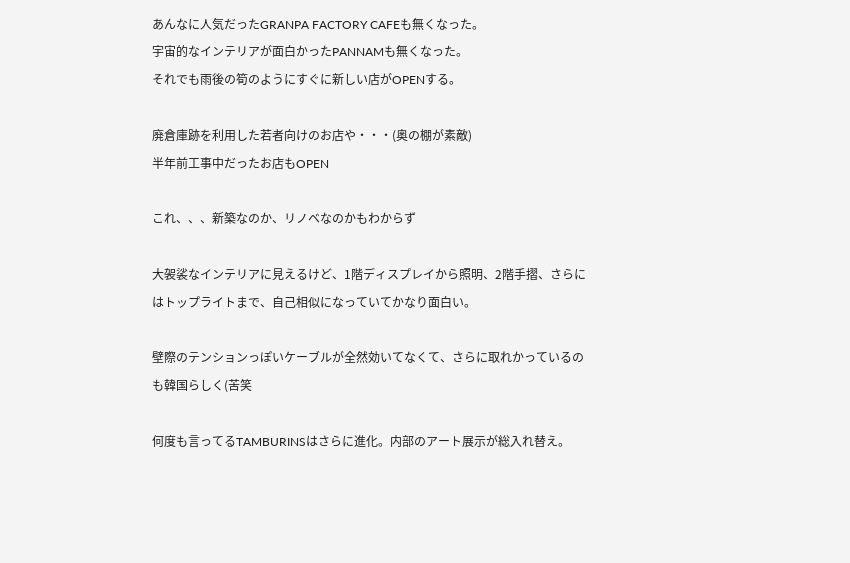あんなに人気だったGRANPA FACTORY CAFEも無くなった。
宇宙的なインテリアが面白かったPANNAMも無くなった。
それでも雨後の筍のようにすぐに新しい店がOPENする。

廃倉庫跡を利用した若者向けのお店や・・・(奥の棚が素敵)
半年前工事中だったお店もOPEN

これ、、、新築なのか、リノベなのかもわからず

大袈裟なインテリアに見えるけど、1階ディスプレイから照明、2階手摺、さらにはトップライトまで、自己相似になっていてかなり面白い。

壁際のテンションっぽいケーブルが全然効いてなくて、さらに取れかっているのも韓国らしく(苦笑

何度も言ってるTAMBURINSはさらに進化。内部のアート展示が総入れ替え。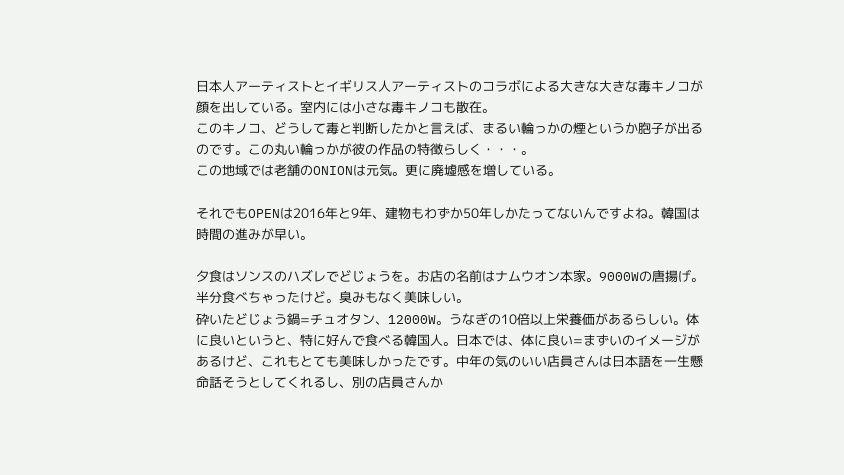日本人アーティストとイギリス人アーティストのコラボによる大きな大きな毒キノコが顔を出している。室内には小さな毒キノコも散在。
このキノコ、どうして毒と判断したかと言えば、まるい輪っかの煙というか胞子が出るのです。この丸い輪っかが彼の作品の特徴らしく・・・。
この地域では老舗のONIONは元気。更に廃墟感を増している。

それでもOPENは2016年と9年、建物もわずか50年しかたってないんですよね。韓国は時間の進みが早い。

夕食はソンスのハズレでどじょうを。お店の名前はナムウオン本家。9000Wの唐揚げ。半分食べちゃったけど。臭みもなく美味しい。
砕いたどじょう鍋=チュオタン、12000W。うなぎの10倍以上栄養価があるらしい。体に良いというと、特に好んで食べる韓国人。日本では、体に良い=まずいのイメージがあるけど、これもとても美味しかったです。中年の気のいい店員さんは日本語を一生懸命話そうとしてくれるし、別の店員さんか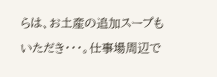らは、お土産の追加スープもいただき・・・。仕事場周辺で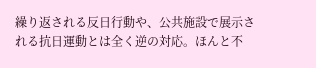繰り返される反日行動や、公共施設で展示される抗日運動とは全く逆の対応。ほんと不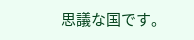思議な国です。